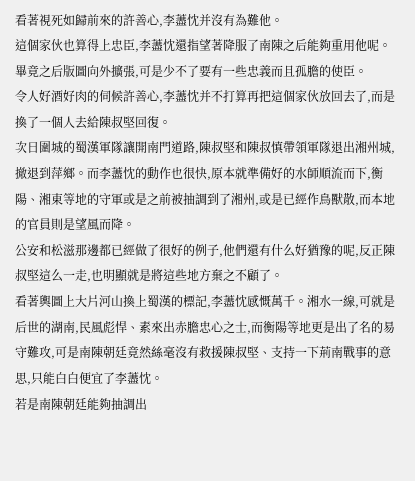看著視死如歸前來的許善心,李藎忱并沒有為難他。
這個家伙也算得上忠臣,李藎忱還指望著降服了南陳之后能夠重用他呢。畢竟之后版圖向外擴張,可是少不了要有一些忠義而且孤膽的使臣。
令人好酒好肉的伺候許善心,李藎忱并不打算再把這個家伙放回去了,而是換了一個人去給陳叔堅回復。
次日圍城的蜀漢軍隊讓開南門道路,陳叔堅和陳叔慎帶領軍隊退出湘州城,撤退到萍鄉。而李藎忱的動作也很快,原本就準備好的水師順流而下,衡陽、湘東等地的守軍或是之前被抽調到了湘州,或是已經作鳥獸散,而本地的官員則是望風而降。
公安和松滋那邊都已經做了很好的例子,他們還有什么好猶豫的呢,反正陳叔堅這么一走,也明顯就是將這些地方棄之不顧了。
看著輿圖上大片河山換上蜀漢的標記,李藎忱感慨萬千。湘水一線,可就是后世的湖南,民風彪悍、素來出赤膽忠心之士,而衡陽等地更是出了名的易守難攻,可是南陳朝廷竟然絲毫沒有救援陳叔堅、支持一下荊南戰事的意思,只能白白便宜了李藎忱。
若是南陳朝廷能夠抽調出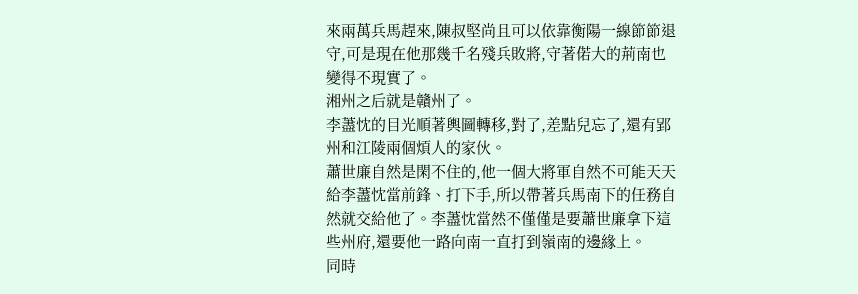來兩萬兵馬趕來,陳叔堅尚且可以依靠衡陽一線節節退守,可是現在他那幾千名殘兵敗將,守著偌大的荊南也變得不現實了。
湘州之后就是贛州了。
李藎忱的目光順著輿圖轉移,對了,差點兒忘了,還有郢州和江陵兩個煩人的家伙。
蕭世廉自然是閑不住的,他一個大將軍自然不可能天天給李藎忱當前鋒、打下手,所以帶著兵馬南下的任務自然就交給他了。李藎忱當然不僅僅是要蕭世廉拿下這些州府,還要他一路向南一直打到嶺南的邊緣上。
同時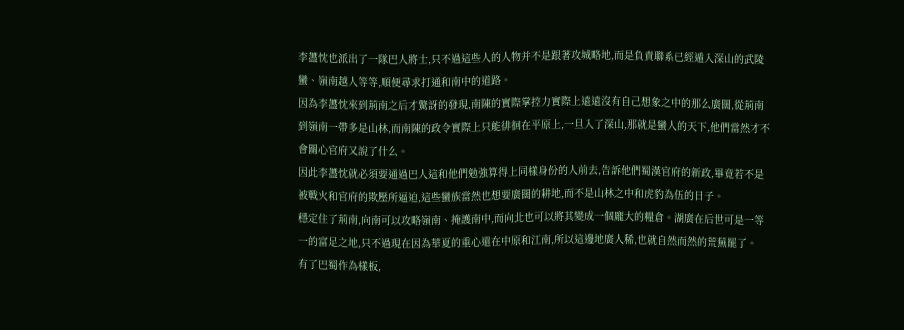李藎忱也派出了一隊巴人將士,只不過這些人的人物并不是跟著攻城略地,而是負責聯系已經遁入深山的武陵蠻、嶺南越人等等,順便尋求打通和南中的道路。
因為李藎忱來到荊南之后才驚訝的發現,南陳的實際掌控力實際上遠遠沒有自己想象之中的那么廣闊,從荊南到嶺南一帶多是山林,而南陳的政令實際上只能徘徊在平原上,一旦入了深山,那就是蠻人的天下,他們當然才不會關心官府又說了什么。
因此李藎忱就必須要通過巴人這和他們勉強算得上同樣身份的人前去,告訴他們蜀漢官府的新政,畢竟若不是被戰火和官府的欺壓所逼迫,這些蠻族當然也想要廣闊的耕地,而不是山林之中和虎豹為伍的日子。
穩定住了荊南,向南可以攻略嶺南、掩護南中,而向北也可以將其變成一個龐大的糧倉。湖廣在后世可是一等一的富足之地,只不過現在因為華夏的重心還在中原和江南,所以這邊地廣人稀,也就自然而然的荒蕪罷了。
有了巴蜀作為樣板,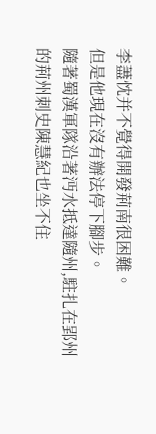李藎忱并不覺得開發荊南很困難。
但是他現在沒有辦法停下腳步。
隨著蜀漢軍隊沿著沔水抵達隨州,駐扎在郢州的荊州刺史陳慧紀也坐不住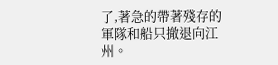了,著急的帶著殘存的軍隊和船只撤退向江州。